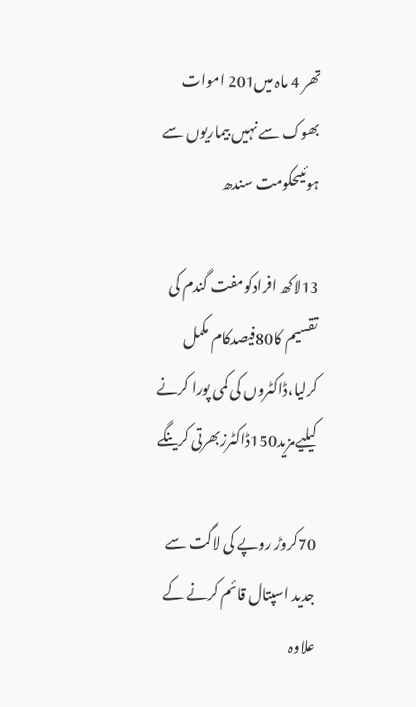تھر 4 ماہ میں201 اموات بھوک سے نہیں بیماریوں سے ہوئیںحکومت سندھ

13لاکھ افرادکومفت گندم کی تقسیم کا80فیصدکام مکمل کرلیا،ڈاکٹروں کی کمی پورا کرنے کیلیےمزید150ڈاکٹرزبھرتی کرینگے

70کروڑ روپے کی لاگت سے جدید اسپتال قائم کرنے کے علاوہ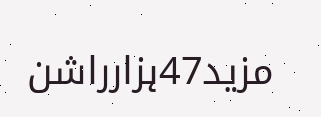مزید47ہزارراشن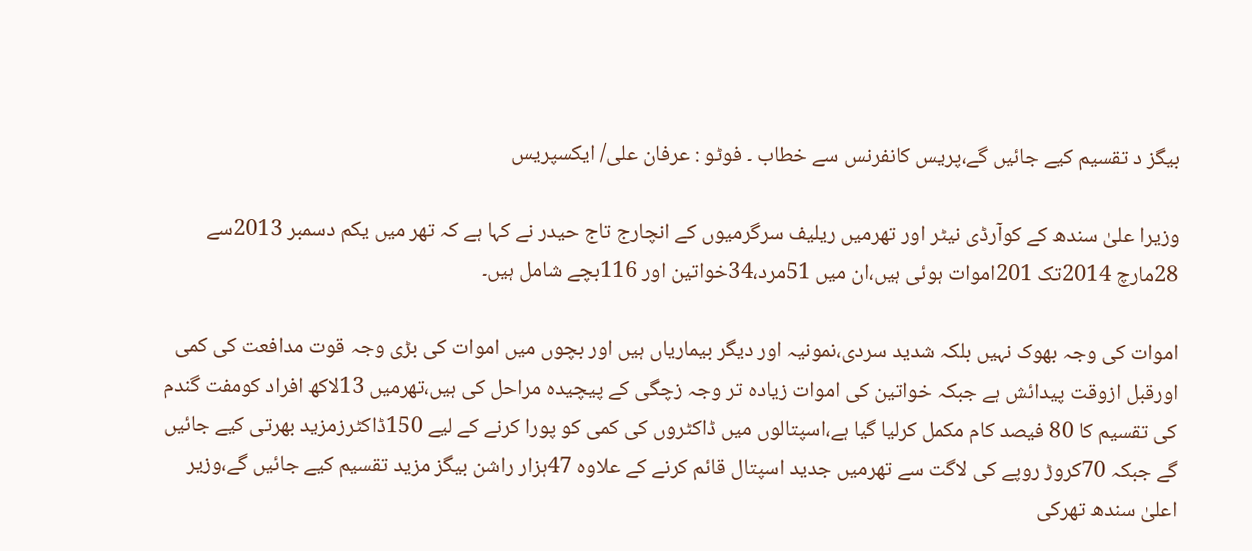بیگز د تقسیم کیے جائیں گے،پریس کانفرنس سے خطاب ۔ فوٹو : عرفان علی/ ایکسپریس

وزیرا علیٰ سندھ کے کوآرڈی نیٹر اور تھرمیں ریلیف سرگرمیوں کے انچارج تاج حیدر نے کہا ہے کہ تھر میں یکم دسمبر 2013سے 28مارچ 2014تک 201اموات ہوئی ہیں،ان میں 51مرد،34خواتین اور 116بچے شامل ہیں۔

اموات کی وجہ بھوک نہیں بلکہ شدید سردی،نمونیہ اور دیگر بیماریاں ہیں اور بچوں میں اموات کی بڑی وجہ قوت مدافعت کی کمی اورقبل ازوقت پیدائش ہے جبکہ خواتین کی اموات زیادہ تر وجہ زچگی کے پیچیدہ مراحل کی ہیں،تھرمیں 13لاکھ افراد کومفت گندم کی تقسیم کا 80 فیصد کام مکمل کرلیا گیا ہے،اسپتالوں میں ڈاکٹروں کی کمی کو پورا کرنے کے لیے 150ڈاکٹرزمزید بھرتی کیے جائیں گے جبکہ 70کروڑ روپے کی لاگت سے تھرمیں جدید اسپتال قائم کرنے کے علاوہ 47ہزار راشن بیگز مزید تقسیم کیے جائیں گے،وزیر اعلیٰ سندھ تھرکی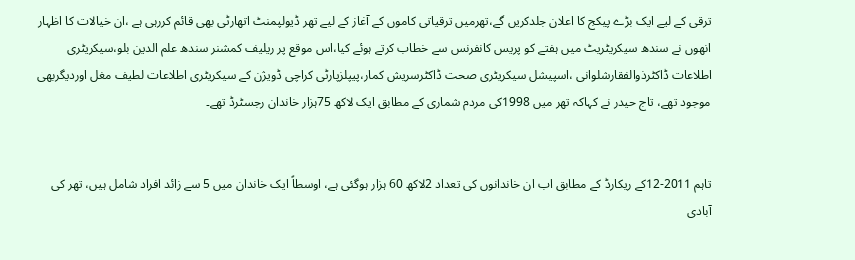ترقی کے لیے ایک بڑے پیکج کا اعلان جلدکریں گے،تھرمیں ترقیاتی کاموں کے آغاز کے لیے تھر ڈیولپمنٹ اتھارٹی بھی قائم کررہی ہے ،ان خیالات کا اظہار انھوں نے سندھ سیکریٹریٹ میں ہفتے کو پریس کانفرنس سے خطاب کرتے ہوئے کیا،اس موقع پر ریلیف کمشنر سندھ علم الدین بلو،سیکریٹری اطلاعات ڈاکٹرذوالفقارشلوانی ،اسپیشل سیکریٹری صحت ڈاکٹرسریش کمار،پیپلزپارٹی کراچی ڈویژن کے سیکریٹری اطلاعات لطیف مغل اوردیگربھی موجود تھے، تاج حیدر نے کہاکہ تھر میں 1998کی مردم شماری کے مطابق ایک لاکھ 75ہزار خاندان رجسٹرڈ تھے۔


تاہم 2011-12کے ریکارڈ کے مطابق اب ان خاندانوں کی تعداد 2لاکھ 60 ہزار ہوگئی ہے، اوسطاً ایک خاندان میں 5 سے زائد افراد شامل ہیں، تھر کی آبادی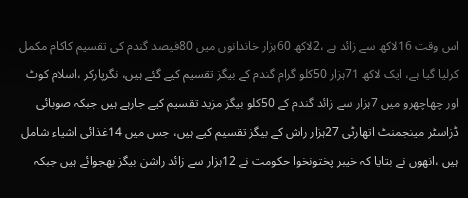اس وقت 16لاکھ سے زائد ہے ،2لاکھ 60ہزار خاندانوں میں 80فیصد گندم کی تقسیم کاکام مکمل کرلیا گیا ہے، ایک لاکھ 71ہزار 50کلو گرام گندم کے بیگز تقسیم کیے گئے ہیں، نگرپارکر ،اسلام کوٹ اور چھاچھرو میں 7ہزار سے زائد گندم کے 50کلو بیگز مزید تقسیم کیے جارہے ہیں جبکہ صوبائی ڈزاسٹر مینجمنٹ اتھارٹی 27ہزار راش کے بیگز تقسیم کیے ہیں، جس میں 14غذائی اشیاء شامل ہیں ،انھوں نے بتایا کہ خیبر پختونخوا حکومت نے 12ہزار سے زائد راشن بیگز بھجوائے ہیں جبکہ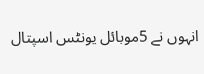انہوں نے 5موبائل یونٹس اسپتال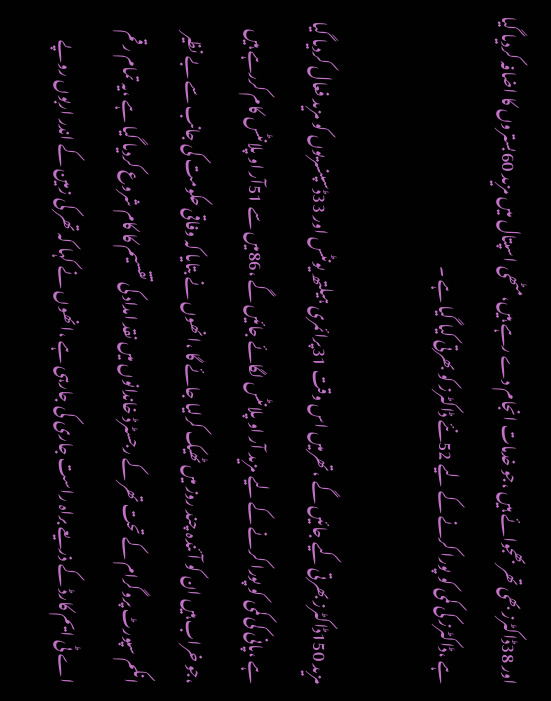اور 38ڈاکٹرز بھی تھر بھجوائے ہیں ،جو خدمات انجام دے رہے ہیں،مٹھی اسپتال میں مزید 60بستروں کا اضافہ کردیا گیا ہے ،ڈاکٹرز کی کمی کو پورا کرنے کے لیے 52نئے ڈاکٹرز کو بھرتی کیا گیا ہے ۔

مزید 150ڈاکٹرز بھرتی کیے جائیں گے ،تھرمیں اس وقت 31پرائمری ہیلتھ یونٹس اور 33ڈسپنسریوں کو مزید فعال کردیا گیا ہے ،پانی کی کمی کو پورا کرنے کے لیے مزید آر او پلانٹس لگائے جائیں گے ،86میں سے 51آر او پلانٹس کام کررہے ہیں ،جو خراب ہیں ان کو آئندہ چند روز میں ٹھیک کرلیا جائے گا ،انھوں نے بتایا کہ وفاقی حکومت کی جانب سے بے نظیر انکم سپورٹ پروگرام کے تحت تھر کے رجسٹرڈ خاندانوں میں نقد امداد کی تقسیم کا کام شروع کردیا گیا ہے ،یہ تمام رقم اے ٹی ایم کارڈ کے ذریعے براہ راست جاری کی جارہی ہے ،انھوں نے کہا کہ تھر کی زمین کے اندر اربوں روپے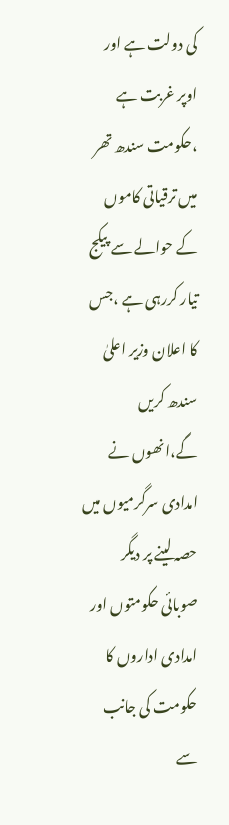کی دولت ہے اور اوپر غربت ہے ،حکومت سندھ تھر میں ترقیاتی کاموں کے حوالے سے پیکج تیار کررہی ہے ،جس کا اعلان وزیر اعلیٰ سندھ کریں گے،انھوں نے امدادی سرگرمیوں میں حصہ لینے پر دیگر صوبائی حکومتوں اور امدادی اداروں کا حکومت کی جانب سے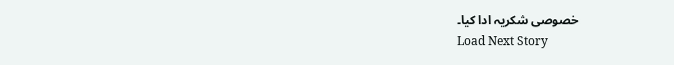خصوصی شکریہ ادا کیا۔
Load Next Story